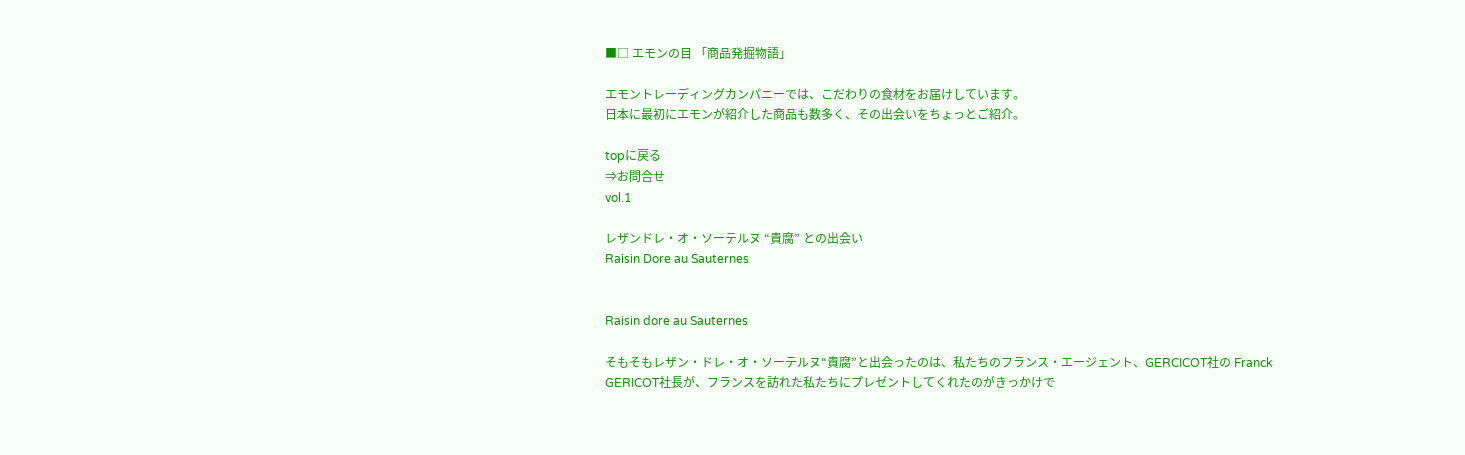■□ エモンの目 「商品発掘物語」

エモントレーディングカンパニーでは、こだわりの食材をお届けしています。
日本に最初にエモンが紹介した商品も数多く、その出会いをちょっとご紹介。

topに戻る
⇒お問合せ
vol.1

レザンドレ・オ・ソーテルヌ “貴腐” との出会い
Raisin Dore au Sauternes


Raisin dore au Sauternes

そもそもレザン・ドレ・オ・ソーテルヌ“貴腐”と出会ったのは、私たちのフランス・エージェント、GERCICOT社の Franck GERICOT社長が、フランスを訪れた私たちにプレゼントしてくれたのがきっかけで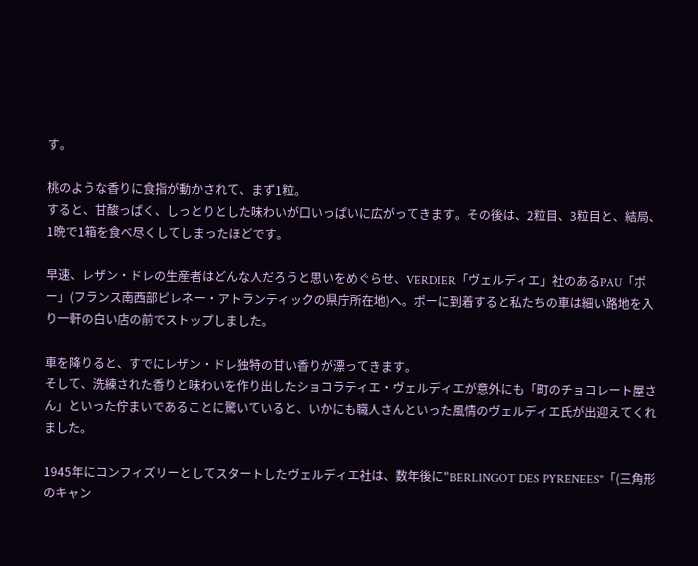す。

桃のような香りに食指が動かされて、まず1粒。
すると、甘酸っぱく、しっとりとした味わいが口いっぱいに広がってきます。その後は、2粒目、3粒目と、結局、1晩で1箱を食べ尽くしてしまったほどです。

早速、レザン・ドレの生産者はどんな人だろうと思いをめぐらせ、VERDIER「ヴェルディエ」社のあるPAU「ポー」(フランス南西部ピレネー・アトランティックの県庁所在地)へ。ポーに到着すると私たちの車は細い路地を入り一軒の白い店の前でストップしました。

車を降りると、すでにレザン・ドレ独特の甘い香りが漂ってきます。
そして、洗練された香りと味わいを作り出したショコラティエ・ヴェルディエが意外にも「町のチョコレート屋さん」といった佇まいであることに驚いていると、いかにも職人さんといった風情のヴェルディエ氏が出迎えてくれました。

1945年にコンフィズリーとしてスタートしたヴェルディエ社は、数年後に"BERLINGOT DES PYRENEES"「(三角形のキャン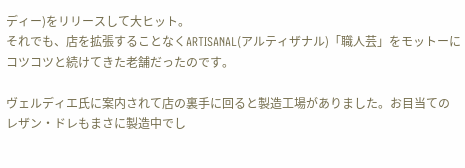ディー)をリリースして大ヒット。
それでも、店を拡張することなくARTISANAL(アルティザナル)「職人芸」をモットーにコツコツと続けてきた老舗だったのです。

ヴェルディエ氏に案内されて店の裏手に回ると製造工場がありました。お目当てのレザン・ドレもまさに製造中でし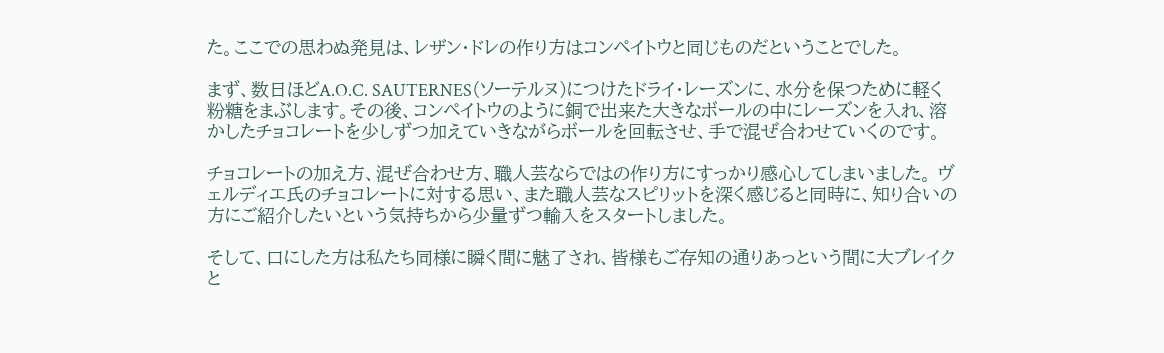た。ここでの思わぬ発見は、レザン・ドレの作り方はコンペイトウと同じものだということでした。

まず、数日ほどA.O.C. SAUTERNES(ソーテルヌ)につけたドライ・レーズンに、水分を保つために軽く粉糖をまぶします。その後、コンペイトウのように銅で出来た大きなボールの中にレーズンを入れ、溶かしたチョコレートを少しずつ加えていきながらボールを回転させ、手で混ぜ合わせていくのです。

チョコレートの加え方、混ぜ合わせ方、職人芸ならではの作り方にすっかり感心してしまいました。 ヴェルディエ氏のチョコレートに対する思い、また職人芸なスピリットを深く感じると同時に、知り合いの方にご紹介したいという気持ちから少量ずつ輸入をスタートしました。

そして、口にした方は私たち同様に瞬く間に魅了され、皆様もご存知の通りあっという間に大ブレイクと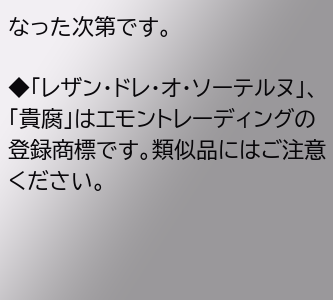なった次第です。

◆「レザン・ドレ・オ・ソーテルヌ」、「貴腐」はエモントレーディングの登録商標です。類似品にはご注意ください。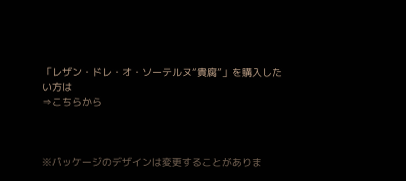「レザン・ドレ・オ・ソーテルヌ“貴腐”」を購入したい方は
⇒こちらから



※パッケージのデザインは変更することがありま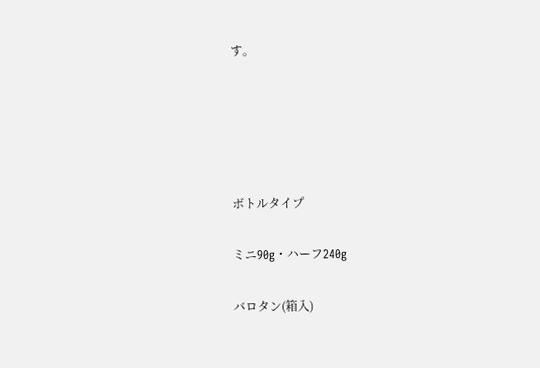す。





ボトルタイプ

ミニ90g・ハーフ240g

バロタン(箱入)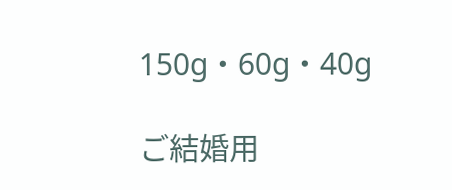150g・60g・40g

ご結婚用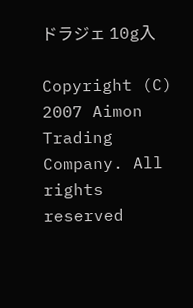ドラジェ 10g入

Copyright (C) 2007 Aimon Trading Company. All rights reserved